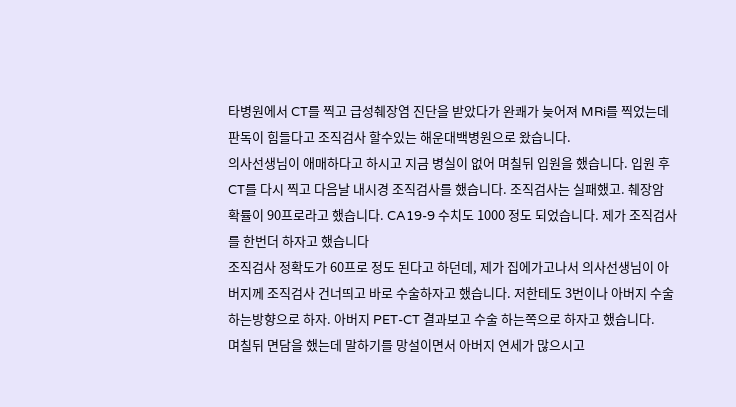타병원에서 CT를 찍고 급성췌장염 진단을 받았다가 완쾌가 늦어져 MRi를 찍었는데 판독이 힘들다고 조직검사 할수있는 해운대백병원으로 왔습니다.
의사선생님이 애매하다고 하시고 지금 병실이 없어 며칠뒤 입원을 했습니다. 입원 후 CT를 다시 찍고 다음날 내시경 조직검사를 했습니다. 조직검사는 실패했고. 췌장암 확률이 90프로라고 했습니다. CA19-9 수치도 1000 정도 되었습니다. 제가 조직검사를 한번더 하자고 했습니다
조직검사 정확도가 60프로 정도 된다고 하던데, 제가 집에가고나서 의사선생님이 아버지께 조직검사 건너띄고 바로 수술하자고 했습니다. 저한테도 3번이나 아버지 수술하는방향으로 하자. 아버지 PET-CT 결과보고 수술 하는쪽으로 하자고 했습니다.
며칠뒤 면담을 했는데 말하기를 망설이면서 아버지 연세가 많으시고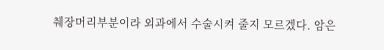췌장머리부분이라 외과에서 수술시켜 줄지 모르겠다. 암은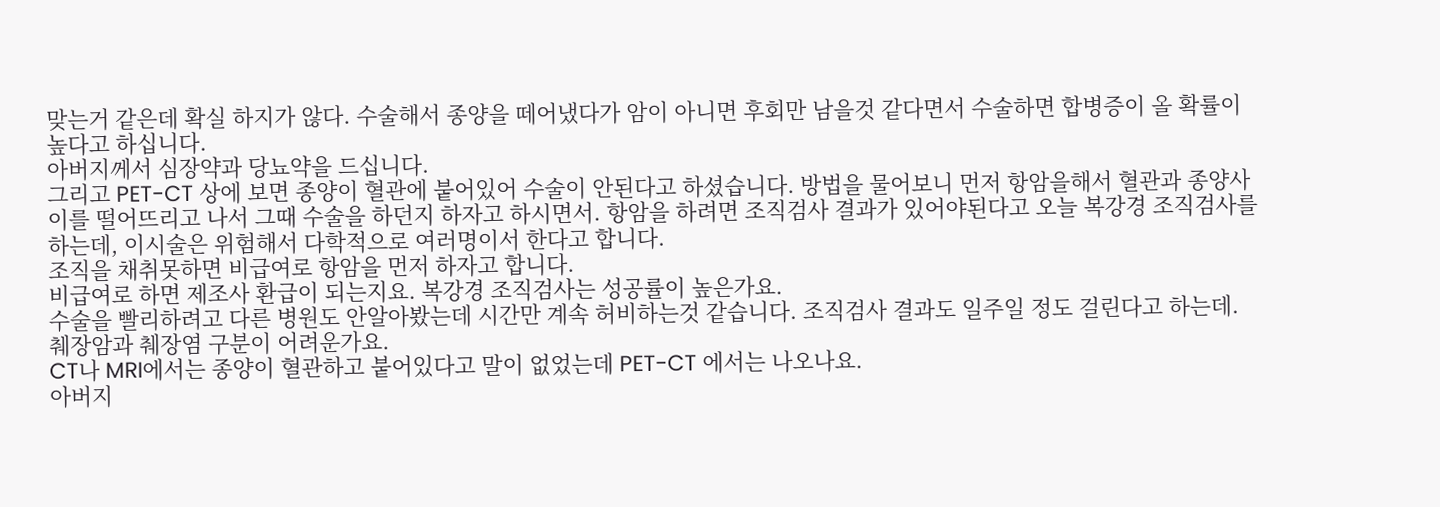맞는거 같은데 확실 하지가 않다. 수술해서 종양을 떼어냈다가 암이 아니면 후회만 남을것 같다면서 수술하면 합병증이 올 확률이 높다고 하십니다.
아버지께서 심장약과 당뇨약을 드십니다.
그리고 PET-CT 상에 보면 종양이 혈관에 붙어있어 수술이 안된다고 하셨습니다. 방법을 물어보니 먼저 항암을해서 혈관과 종양사이를 떨어뜨리고 나서 그때 수술을 하던지 하자고 하시면서. 항암을 하려면 조직검사 결과가 있어야된다고 오늘 복강경 조직검사를 하는데, 이시술은 위험해서 다학적으로 여러명이서 한다고 합니다.
조직을 채취못하면 비급여로 항암을 먼저 하자고 합니다.
비급여로 하면 제조사 환급이 되는지요. 복강경 조직검사는 성공률이 높은가요.
수술을 빨리하려고 다른 병원도 안알아봤는데 시간만 계속 허비하는것 같습니다. 조직검사 결과도 일주일 정도 걸린다고 하는데. 췌장암과 췌장염 구분이 어려운가요.
CT나 MRI에서는 종양이 혈관하고 붙어있다고 말이 없었는데 PET-CT 에서는 나오나요.
아버지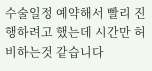수술일정 예약해서 빨리 진행하려고 했는데 시간만 허비하는것 같습니다